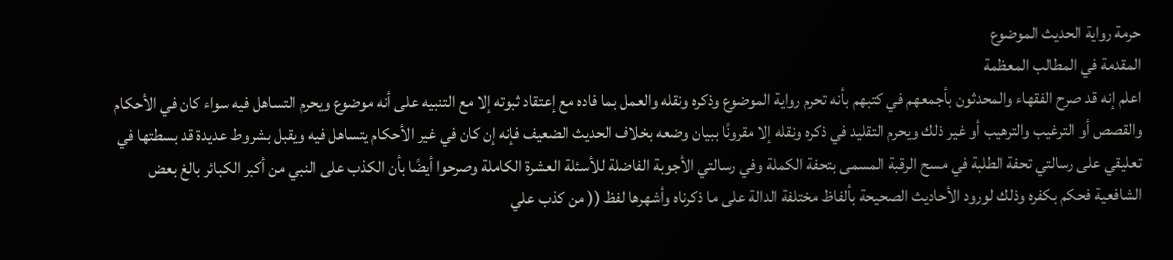حرمة رواية الحديث الموضوع
المقدمة في المطالب المعظمة
اعلم إنه قد صرح الفقهاء والمحدثون بأجمعهم في كتبهم بأنه تحرم رواية الموضوع وذكره ونقله والعمل بما فاده مع إعتقاد ثبوته إلا مع التنبيه على أنه موضوع ويحرم التساهل فيه سواء كان في الأحكام والقصص أو الترغيب والترهيب أو غير ذلك ويحرم التقليد في ذكره ونقله إلا مقرونًا ببيان وضعه بخلاف الحديث الضعيف فإنه إن كان في غير الأحكام يتساهل فيه ويقبل بشروط عديدة قد بسطتها في تعليقي على رسالتي تحفة الطلبة في مسح الرقبة المسمى بتحفة الكملة وفي رسالتي الأجوبة الفاضلة للأسئلة العشرة الكاملة وصرحوا أيضًا بأن الكذب على النبي من أكبر الكبائر بالغ بعض الشافعية فحكم بكفره وذلك لورود الأحاديث الصحيحة بألفاظ مختلفة الدالة على ما ذكرناه وأشهرها لفظ (( من كذب علي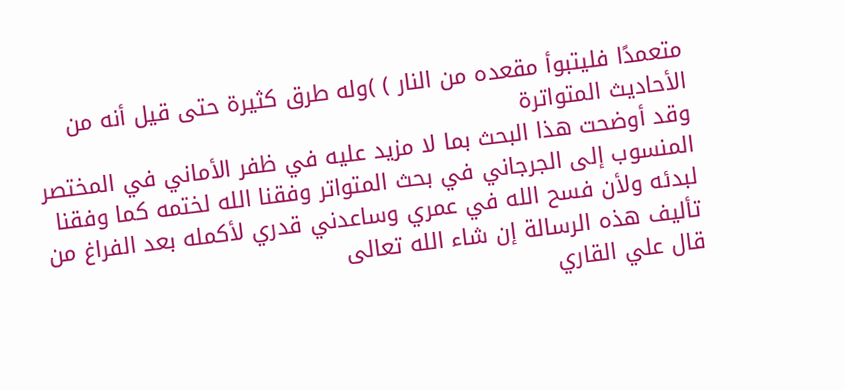متعمدًا فليتبوأ مقعده من النار ) )وله طرق كثيرة حتى قيل أنه من الأحاديث المتواترة
وقد أوضحت هذا البحث بما لا مزيد عليه في ظفر الأماني في المختصر المنسوب إلى الجرجاني في بحث المتواتر وفقنا الله لختمه كما وفقنا لبدئه ولأن فسح الله في عمري وساعدني قدري لأكمله بعد الفراغ من تأليف هذه الرسالة إن شاء الله تعالى
قال علي القاري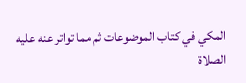المكي في كتاب الموضوعات ثم مما تواتر عنه عليه الصلاة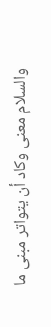والسلام معنى وكاد أن يتواتر مبنى ما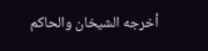أخرجه الشيخان والحاكم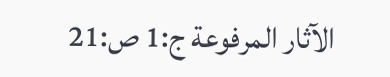الآثار المرفوعة ج:1 ص:21